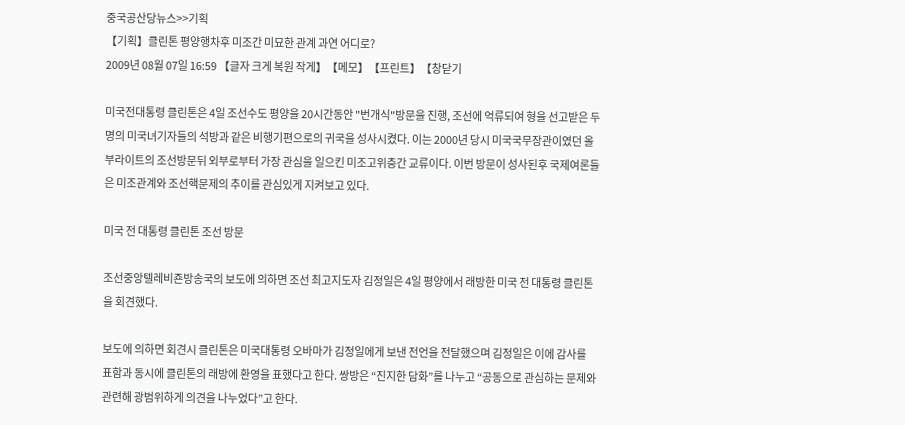중국공산당뉴스>>기획
【기획】클린톤 평양행차후 미조간 미묘한 관계 과연 어디로?
2009년 08월 07일 16:59 【글자 크게 복원 작게】【메모】【프린트】【창닫기

미국전대통령 클린톤은 4일 조선수도 평양을 20시간동안 "번개식"방문을 진행, 조선에 억류되여 형을 선고받은 두명의 미국녀기자들의 석방과 같은 비행기편으로의 귀국을 성사시켰다. 이는 2000년 당시 미국국무장관이였던 올부라이트의 조선방문뒤 외부로부터 가장 관심을 일으킨 미조고위층간 교류이다. 이번 방문이 성사된후 국제여론들은 미조관계와 조선핵문제의 추이를 관심있게 지켜보고 있다.

미국 전 대통령 클린톤 조선 방문

조선중앙텔레비죤방송국의 보도에 의하면 조선 최고지도자 김정일은 4일 평양에서 래방한 미국 전 대통령 클린톤을 회견했다.

보도에 의하면 회견시 클린톤은 미국대통령 오바마가 김정일에게 보낸 전언을 전달했으며 김정일은 이에 감사를 표함과 동시에 클린톤의 래방에 환영을 표했다고 한다. 쌍방은 “진지한 담화”를 나누고 “공동으로 관심하는 문제와 관련해 광범위하게 의견을 나누었다”고 한다.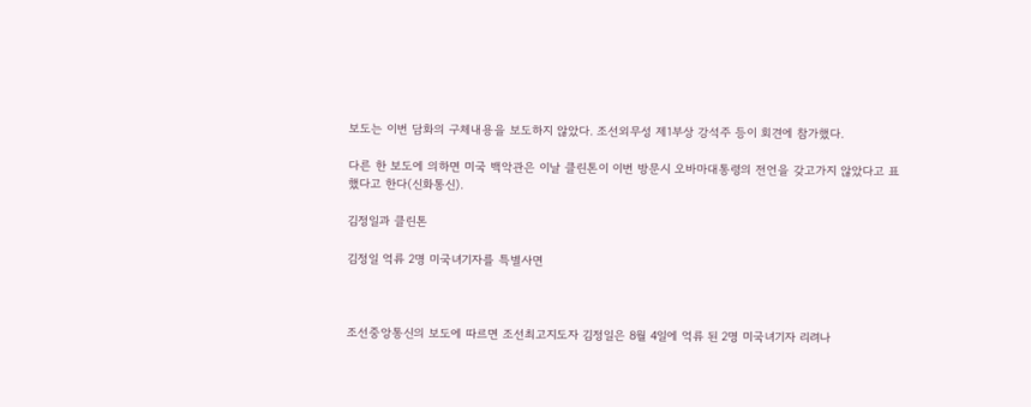보도는 이번 담화의 구체내용을 보도하지 않았다. 조선외무성 제1부상 강석주 등이 회견에 참가했다.

다른 한 보도에 의하면 미국 백악관은 이날 클린톤이 이번 방문시 오바마대통령의 전언을 갖고가지 않았다고 표했다고 한다(신화통신).

김정일과 클린톤

김정일 억류 2명 미국녀기자를 특별사면



조선중앙통신의 보도에 따르면 조선최고지도자 김정일은 8월 4일에 억류 된 2명 미국녀기자 리려나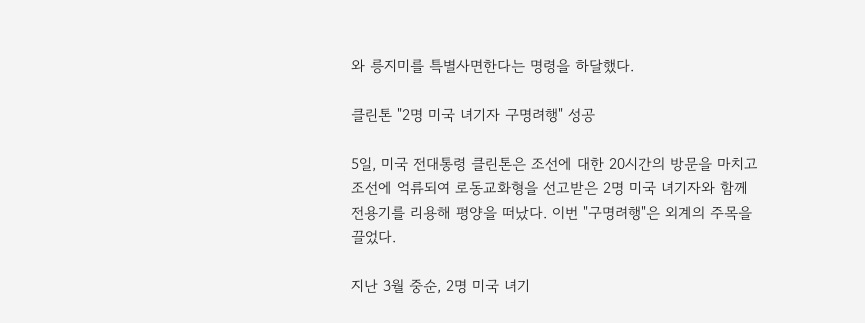와 릉지미를 특별사면한다는 명령을 하달했다.

클린톤 "2명 미국 녀기자 구명려행" 성공

5일, 미국 전대통령 클린톤은 조선에 대한 20시간의 방문을 마치고 조선에 억류되여 로동교화형을 선고받은 2명 미국 녀기자와 함께 전용기를 리용해 평양을 떠났다. 이번 "구명려행"은 외계의 주목을 끌었다.

지난 3월 중순, 2명 미국 녀기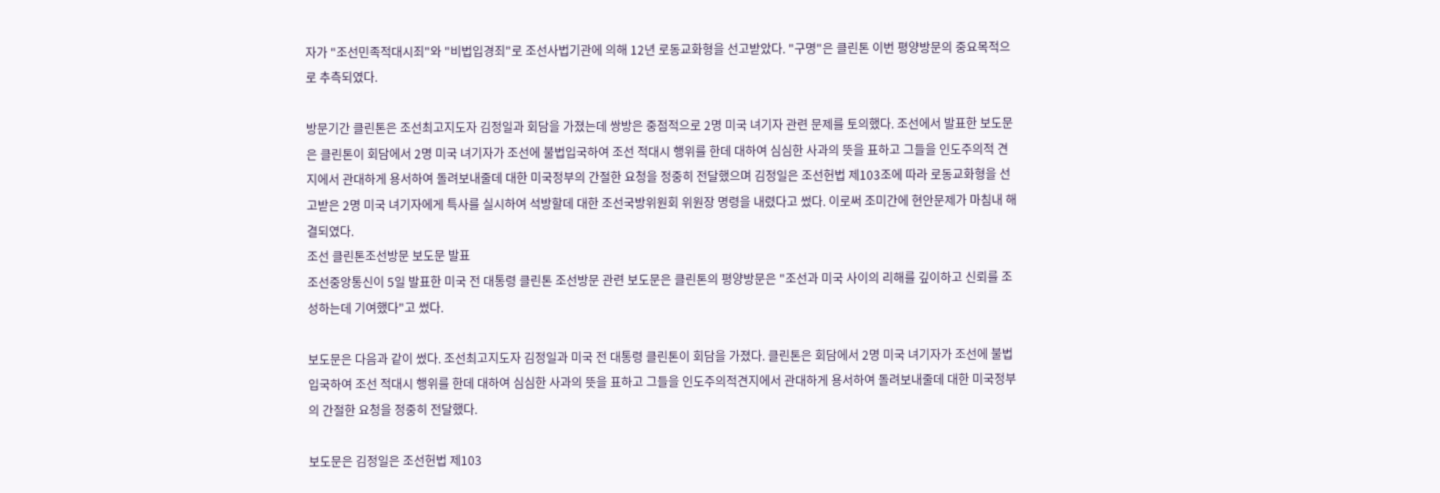자가 "조선민족적대시죄"와 "비법입경죄"로 조선사법기관에 의해 12년 로동교화형을 선고받았다. "구명"은 클린톤 이번 평양방문의 중요목적으로 추측되였다.

방문기간 클린톤은 조선최고지도자 김정일과 회담을 가졌는데 쌍방은 중점적으로 2명 미국 녀기자 관련 문제를 토의했다. 조선에서 발표한 보도문은 클린톤이 회담에서 2명 미국 녀기자가 조선에 불법입국하여 조선 적대시 행위를 한데 대하여 심심한 사과의 뜻을 표하고 그들을 인도주의적 견지에서 관대하게 용서하여 돌려보내줄데 대한 미국정부의 간절한 요청을 정중히 전달했으며 김정일은 조선헌법 제103조에 따라 로동교화형을 선고받은 2명 미국 녀기자에게 특사를 실시하여 석방할데 대한 조선국방위원회 위원장 명령을 내렸다고 썼다. 이로써 조미간에 현안문제가 마침내 해결되였다.
조선 클린톤조선방문 보도문 발표
조선중앙통신이 5일 발표한 미국 전 대통령 클린톤 조선방문 관련 보도문은 클린톤의 평양방문은 "조선과 미국 사이의 리해를 깊이하고 신뢰를 조성하는데 기여했다"고 썼다.

보도문은 다음과 같이 썼다. 조선최고지도자 김정일과 미국 전 대통령 클린톤이 회담을 가졌다. 클린톤은 회담에서 2명 미국 녀기자가 조선에 불법입국하여 조선 적대시 행위를 한데 대하여 심심한 사과의 뜻을 표하고 그들을 인도주의적견지에서 관대하게 용서하여 돌려보내줄데 대한 미국정부의 간절한 요청을 정중히 전달했다.

보도문은 김정일은 조선헌법 제103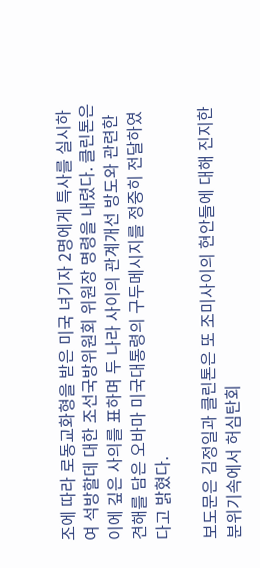조에 따라 로동교화형을 받은 미국 녀기자 2명에게 특사를 실시하여 석방할데 대한 조선국방위원회 위원장 명령을 내렸다. 클린톤은 이에 깊은 사의를 표하며 두 나라 사이의 관계개선 방도와 관련한 견해를 담은 오바마 미국대통령의 구두메시지를 정중히 전달하였다고 밝혔다.

보도문은 김정일과 클린톤은 또 조미사이의 현안들에 대해 진지한 분위기속에서 허심탄회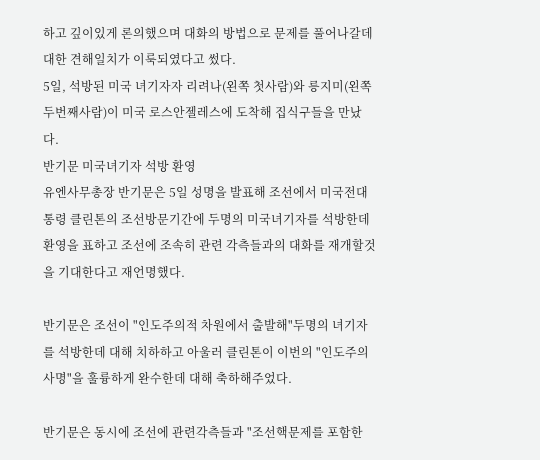하고 깊이있게 론의했으며 대화의 방법으로 문제를 풀어나갈데 대한 견해일치가 이룩되였다고 썼다.
5일, 석방된 미국 녀기자자 리려나(왼쪽 첫사람)와 릉지미(왼쪽 두번째사람)이 미국 로스안젤레스에 도착해 집식구들을 만났다.
반기문 미국녀기자 석방 환영
유엔사무총장 반기문은 5일 성명을 발표해 조선에서 미국전대통령 클린톤의 조선방문기간에 두명의 미국녀기자를 석방한데 환영을 표하고 조선에 조속히 관련 각측들과의 대화를 재개할것을 기대한다고 재언명했다.

반기문은 조선이 "인도주의적 차원에서 출발해"두명의 녀기자를 석방한데 대해 치하하고 아울러 클린톤이 이번의 "인도주의 사명"을 훌륭하게 완수한데 대해 축하해주었다.

반기문은 동시에 조선에 관련각측들과 "조선핵문제를 포함한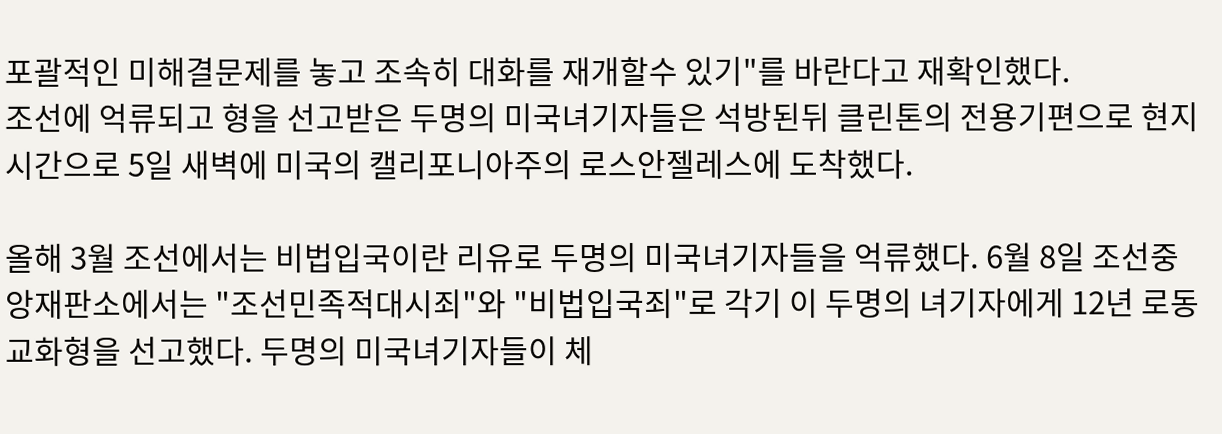포괄적인 미해결문제를 놓고 조속히 대화를 재개할수 있기"를 바란다고 재확인했다.
조선에 억류되고 형을 선고받은 두명의 미국녀기자들은 석방된뒤 클린톤의 전용기편으로 현지시간으로 5일 새벽에 미국의 캘리포니아주의 로스안젤레스에 도착했다.

올해 3월 조선에서는 비법입국이란 리유로 두명의 미국녀기자들을 억류했다. 6월 8일 조선중앙재판소에서는 "조선민족적대시죄"와 "비법입국죄"로 각기 이 두명의 녀기자에게 12년 로동교화형을 선고했다. 두명의 미국녀기자들이 체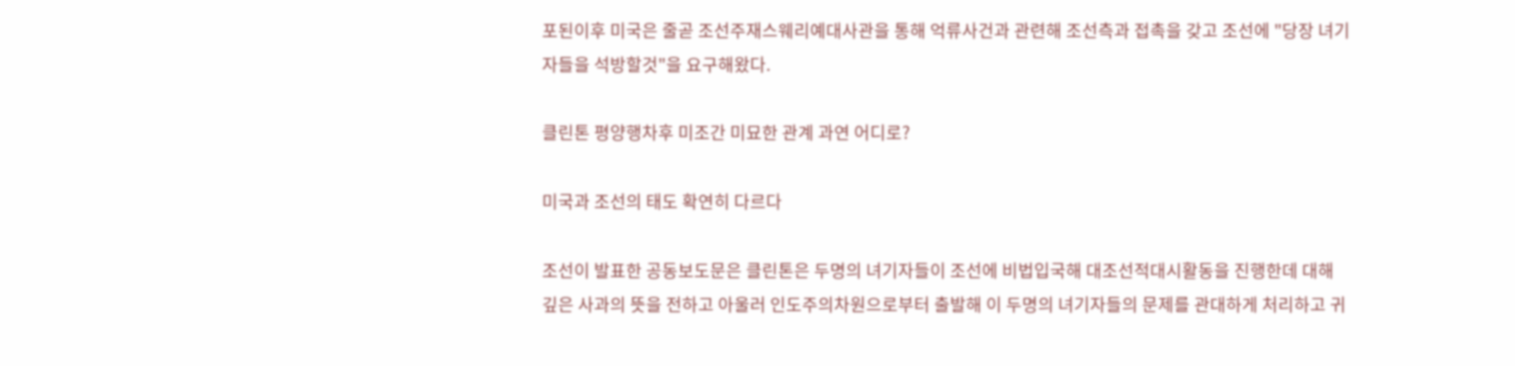포된이후 미국은 줄곧 조선주재스웨리예대사관을 통해 억류사건과 관련해 조선측과 접촉을 갖고 조선에 "당장 녀기자들을 석방할것"을 요구해왔다.

클린톤 평양행차후 미조간 미묘한 관계 과연 어디로?

미국과 조선의 태도 확연히 다르다

조선이 발표한 공동보도문은 클린톤은 두명의 녀기자들이 조선에 비법입국해 대조선적대시활동을 진행한데 대해 깊은 사과의 뜻을 전하고 아울러 인도주의차원으로부터 출발해 이 두명의 녀기자들의 문제를 관대하게 처리하고 귀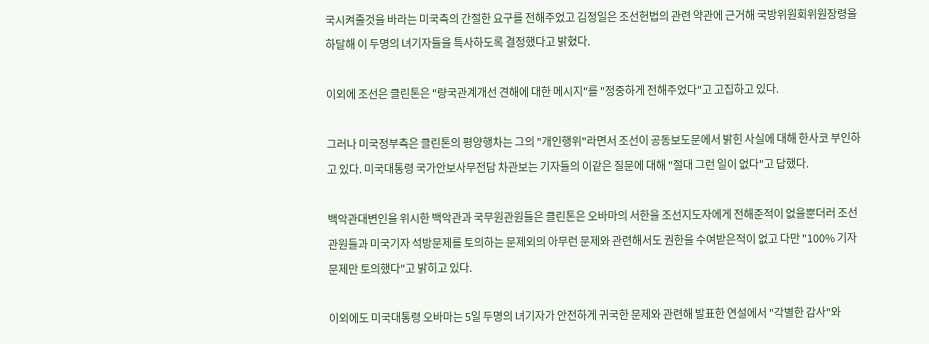국시켜줄것을 바라는 미국측의 간절한 요구를 전해주었고 김정일은 조선헌법의 관련 약관에 근거해 국방위원회위원장령을 하달해 이 두명의 녀기자들을 특사하도록 결정했다고 밝혔다.

이외에 조선은 클린톤은 "량국관계개선 견해에 대한 메시지"를 "정중하게 전해주었다"고 고집하고 있다.

그러나 미국정부측은 클린톤의 평양행차는 그의 "개인행위"라면서 조선이 공동보도문에서 밝힌 사실에 대해 한사코 부인하고 있다. 미국대통령 국가안보사무전담 차관보는 기자들의 이같은 질문에 대해 "절대 그런 일이 없다"고 답했다.

백악관대변인을 위시한 백악관과 국무원관원들은 클린톤은 오바마의 서한을 조선지도자에게 전해준적이 없을뿐더러 조선관원들과 미국기자 석방문제를 토의하는 문제외의 아무런 문제와 관련해서도 권한을 수여받은적이 없고 다만 "100% 기자문제만 토의했다"고 밝히고 있다.

이외에도 미국대통령 오바마는 5일 두명의 녀기자가 안전하게 귀국한 문제와 관련해 발표한 연설에서 "각별한 감사"와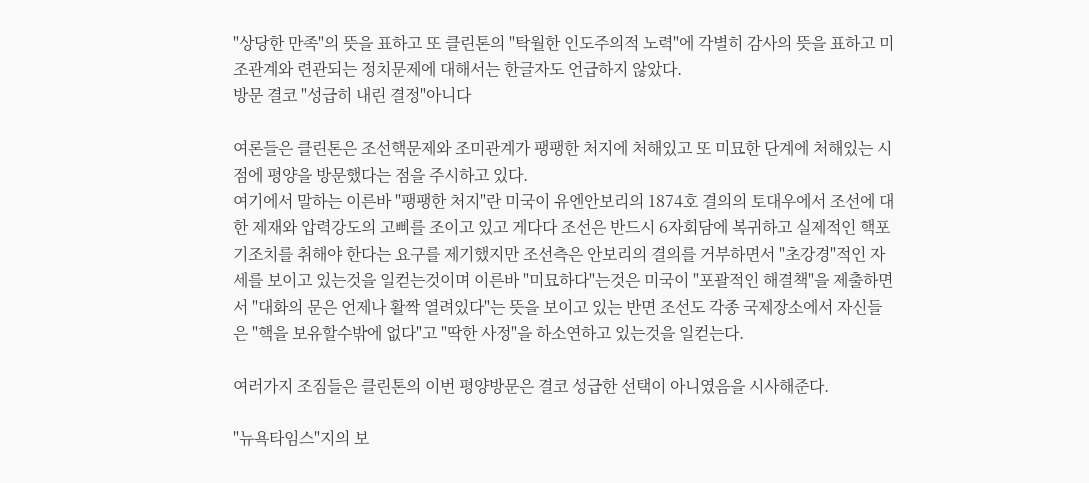"상당한 만족"의 뜻을 표하고 또 클린톤의 "탁월한 인도주의적 노력"에 각별히 감사의 뜻을 표하고 미조관계와 련관되는 정치문제에 대해서는 한글자도 언급하지 않았다.
방문 결코 "성급히 내린 결정"아니다

여론들은 클린톤은 조선핵문제와 조미관계가 팽팽한 처지에 처해있고 또 미묘한 단계에 처해있는 시점에 평양을 방문했다는 점을 주시하고 있다.
여기에서 말하는 이른바 "팽팽한 처지"란 미국이 유엔안보리의 1874호 결의의 토대우에서 조선에 대한 제재와 압력강도의 고삐를 조이고 있고 게다다 조선은 반드시 6자회담에 복귀하고 실제적인 핵포기조치를 취해야 한다는 요구를 제기했지만 조선측은 안보리의 결의를 거부하면서 "초강경"적인 자세를 보이고 있는것을 일컫는것이며 이른바 "미묘하다"는것은 미국이 "포괄적인 해결책"을 제출하면서 "대화의 문은 언제나 활짝 열려있다"는 뜻을 보이고 있는 반면 조선도 각종 국제장소에서 자신들은 "핵을 보유할수밖에 없다"고 "딱한 사정"을 하소연하고 있는것을 일컫는다.

여러가지 조짐들은 클린톤의 이번 평양방문은 결코 성급한 선택이 아니였음을 시사해준다.

"뉴욕타임스"지의 보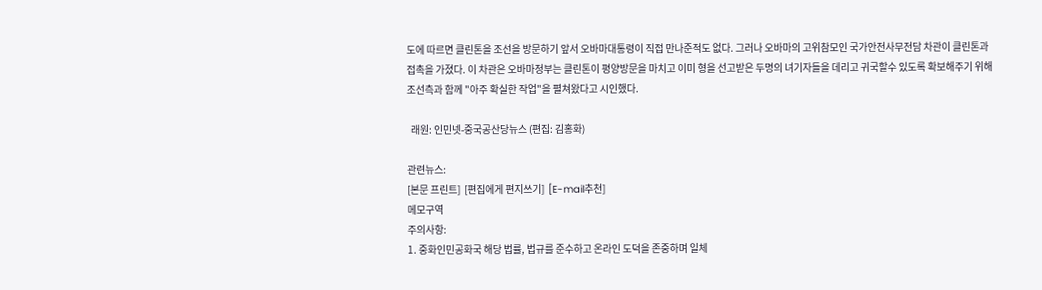도에 따르면 클린톤을 조선을 방문하기 앞서 오바마대통령이 직접 만나준적도 없다. 그러나 오바마의 고위참모인 국가안전사무전담 차관이 클린톤과 접촉을 가졌다. 이 차관은 오바마정부는 클린톤이 평양방문을 마치고 이미 형을 선고받은 두명의 녀기자들을 데리고 귀국할수 있도록 확보해주기 위해 조선측과 함께 "아주 확실한 작업"을 펼쳐왔다고 시인했다.

  래원: 인민넷-중국공산당뉴스 (편집: 김홍화)

관련뉴스:
[본문 프린트]  [편집에게 편지쓰기]  [E-mail추천]
메모구역
주의사항:
1. 중화인민공화국 해당 법률, 법규를 준수하고 온라인 도덕을 존중하며 일체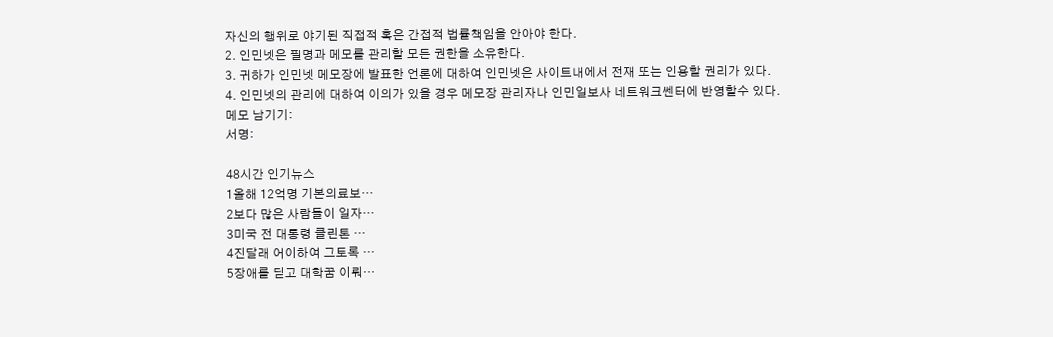자신의 행위로 야기된 직접적 혹은 간접적 법률책임을 안아야 한다.
2. 인민넷은 필명과 메모를 관리할 모든 권한을 소유한다.
3. 귀하가 인민넷 메모장에 발표한 언론에 대하여 인민넷은 사이트내에서 전재 또는 인용할 권리가 있다.
4. 인민넷의 관리에 대하여 이의가 있을 경우 메모장 관리자나 인민일보사 네트워크쎈터에 반영할수 있다.
메모 남기기:
서명:

48시간 인기뉴스
1올해 12억명 기본의료보…
2보다 많은 사람들이 일자…
3미국 전 대통령 클린톤 …
4진달래 어이하여 그토록 …
5장애를 딛고 대학꿈 이뤄…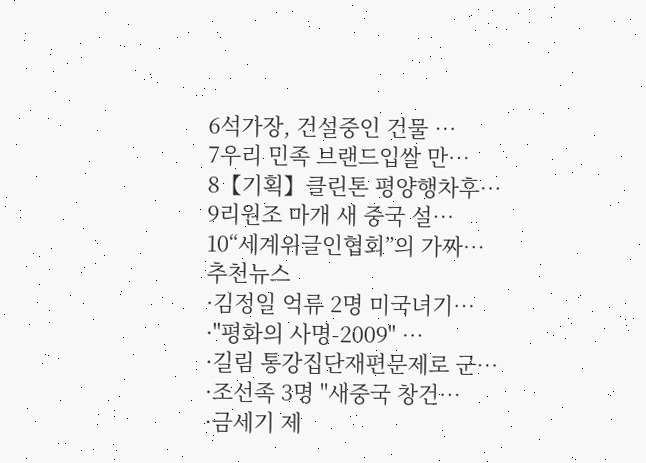6석가장, 건설중인 건물 …
7우리 민족 브랜드입쌀 만…
8【기획】클린톤 평양행차후…
9리원조 마개 새 중국 설…
10“세계위글인협회”의 가짜…
추천뉴스
·김정일 억류 2명 미국녀기…
·"평화의 사명-2009" …
·길림 통강집단재편문제로 군…
·조선족 3명 "새중국 창건…
·금세기 제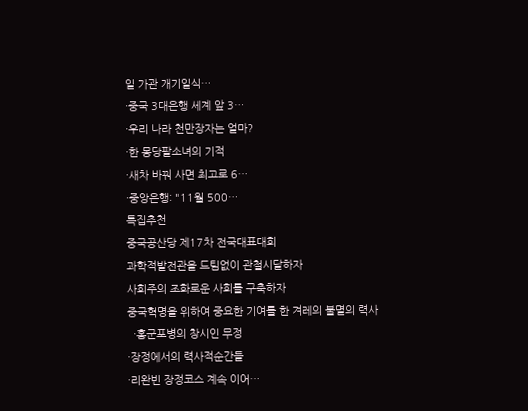일 가관 개기일식…
·중국 3대은행 세계 앞 3…
·우리 나라 천만장자는 얼마?
·한 몽당팔소녀의 기적
·새차 바꿔 사면 최고로 6…
·중앙은행: "11월 500…
특집추천
중국공산당 제17차 전국대표대회
과학적발전관을 드팀없이 관철시달하자
사회주의 조화로운 사회를 구축하자
중국혁명을 위하여 중요한 기여를 한 겨레의 불멸의 력사
  ·홍군포병의 창시인 무정
·장정에서의 력사적순간들
·리완빈 장정코스 계속 이어…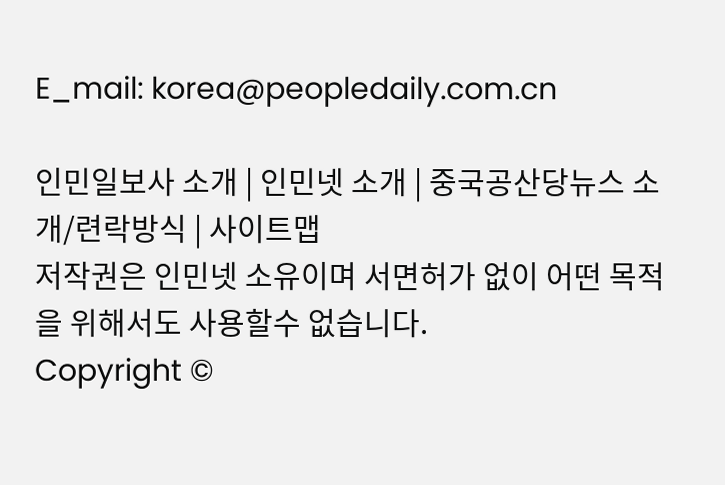E_mail: korea@peopledaily.com.cn

인민일보사 소개 | 인민넷 소개 | 중국공산당뉴스 소개/련락방식 | 사이트맵
저작권은 인민넷 소유이며 서면허가 없이 어떤 목적을 위해서도 사용할수 없습니다.
Copyright ©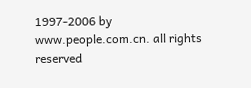1997-2006 by www.people.com.cn. all rights reserved